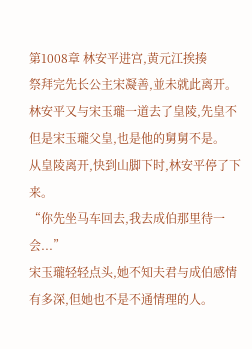第1008章 林安平进宫,黄元江挨揍
祭拜完先长公主宋凝善,並未就此离开。林安平又与宋玉瓏一道去了皇陵,先皇不但是宋玉瓏父皇,也是他的舅舅不是。
从皇陵离开,快到山脚下时,林安平停了下来。
“你先坐马车回去,我去成伯那里待一会...”
宋玉瓏轻轻点头,她不知夫君与成伯感情有多深,但她也不是不通情理的人。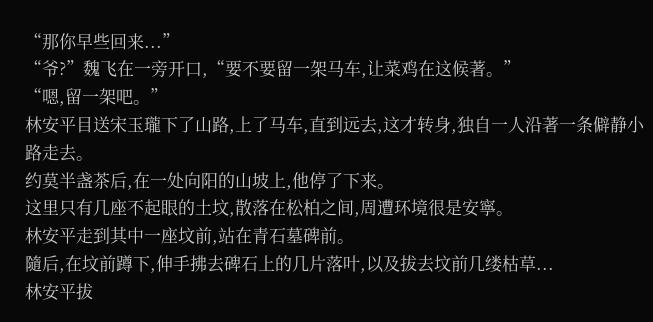“那你早些回来...”
“爷?”魏飞在一旁开口,“要不要留一架马车,让菜鸡在这候著。”
“嗯,留一架吧。”
林安平目送宋玉瓏下了山路,上了马车,直到远去,这才转身,独自一人沿著一条僻静小路走去。
约莫半盏茶后,在一处向阳的山坡上,他停了下来。
这里只有几座不起眼的土坟,散落在松柏之间,周遭环境很是安寧。
林安平走到其中一座坟前,站在青石墓碑前。
隨后,在坟前蹲下,伸手拂去碑石上的几片落叶,以及拔去坟前几缕枯草...
林安平拔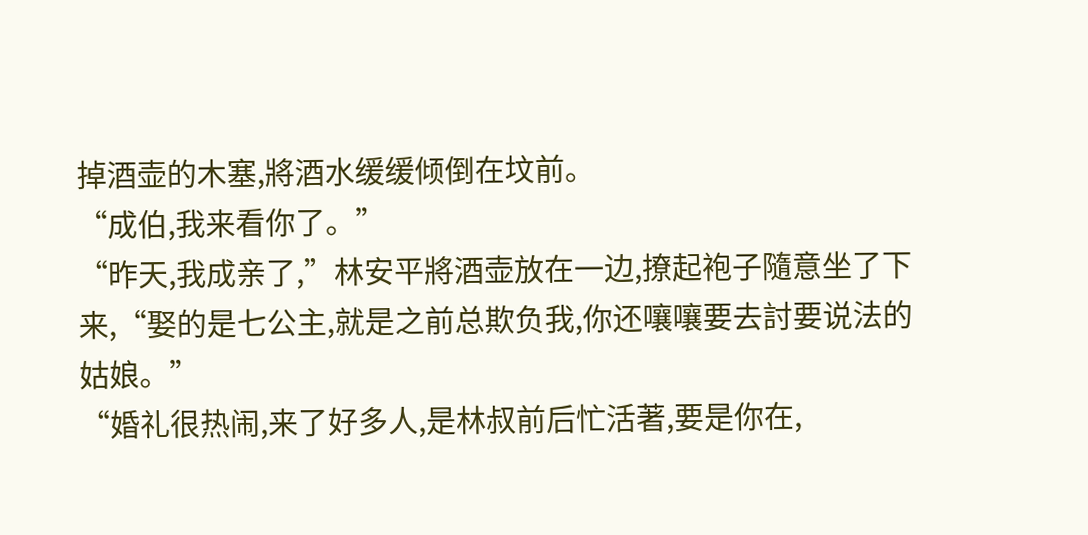掉酒壶的木塞,將酒水缓缓倾倒在坟前。
“成伯,我来看你了。”
“昨天,我成亲了,”林安平將酒壶放在一边,撩起袍子隨意坐了下来,“娶的是七公主,就是之前总欺负我,你还嚷嚷要去討要说法的姑娘。”
“婚礼很热闹,来了好多人,是林叔前后忙活著,要是你在,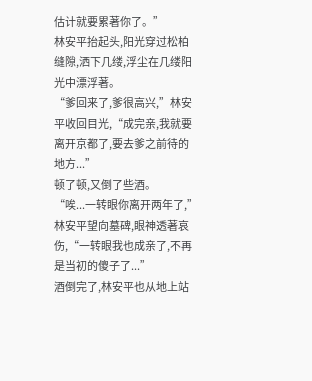估计就要累著你了。”
林安平抬起头,阳光穿过松柏缝隙,洒下几缕,浮尘在几缕阳光中漂浮著。
“爹回来了,爹很高兴,”林安平收回目光,“成完亲,我就要离开京都了,要去爹之前待的地方...”
顿了顿,又倒了些酒。
“唉...一转眼你离开两年了,”林安平望向墓碑,眼神透著哀伤,“一转眼我也成亲了,不再是当初的傻子了...”
酒倒完了,林安平也从地上站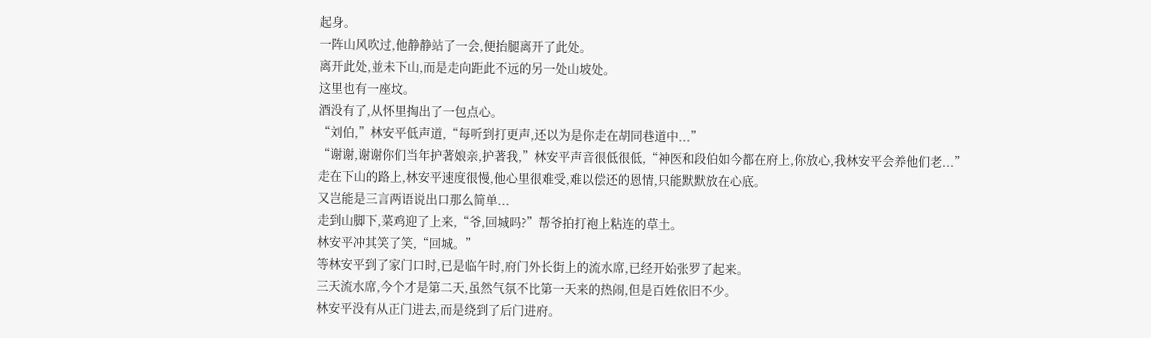起身。
一阵山风吹过,他静静站了一会,便抬腿离开了此处。
离开此处,並未下山,而是走向距此不远的另一处山坡处。
这里也有一座坟。
酒没有了,从怀里掏出了一包点心。
“刘伯,”林安平低声道,“每听到打更声,还以为是你走在胡同巷道中...”
“谢谢,谢谢你们当年护著娘亲,护著我,”林安平声音很低很低,“神医和段伯如今都在府上,你放心,我林安平会养他们老...”
走在下山的路上,林安平速度很慢,他心里很难受,难以偿还的恩情,只能默默放在心底。
又岂能是三言两语说出口那么简单...
走到山脚下,菜鸡迎了上来,“爷,回城吗?”帮爷拍打袍上粘连的草土。
林安平冲其笑了笑,“回城。”
等林安平到了家门口时,已是临午时,府门外长街上的流水席,已经开始张罗了起来。
三天流水席,今个才是第二天,虽然气氛不比第一天来的热闹,但是百姓依旧不少。
林安平没有从正门进去,而是绕到了后门进府。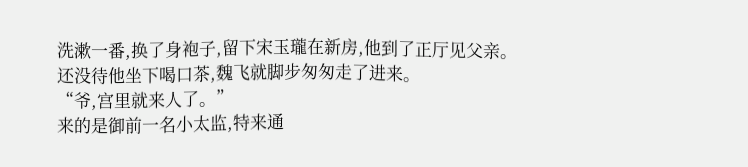洗漱一番,换了身袍子,留下宋玉瓏在新房,他到了正厅见父亲。
还没待他坐下喝口茶,魏飞就脚步匆匆走了进来。
“爷,宫里就来人了。”
来的是御前一名小太监,特来通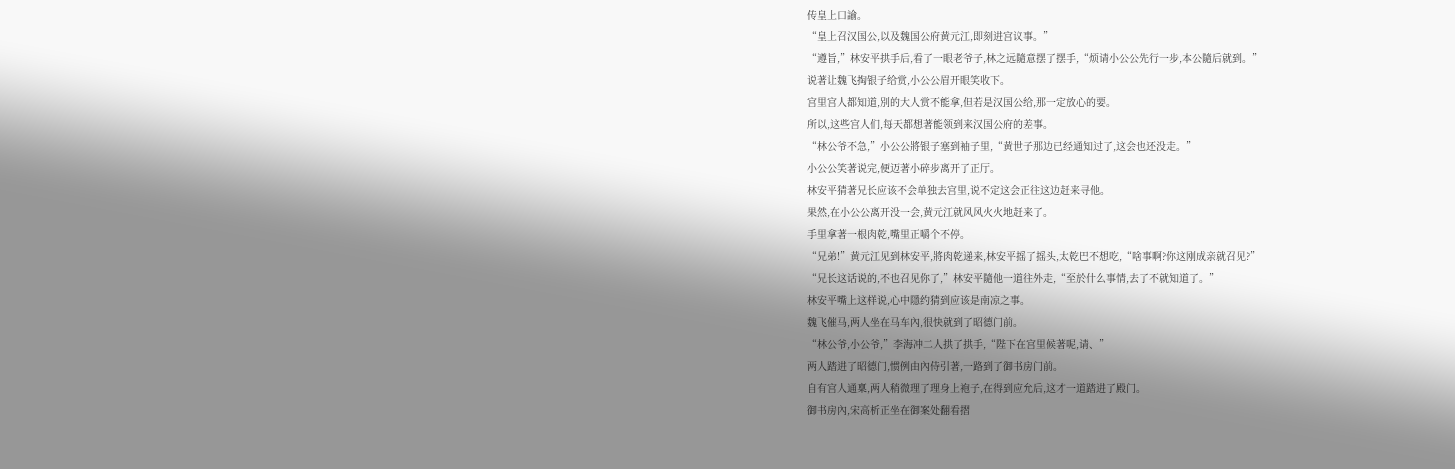传皇上口諭。
“皇上召汉国公,以及魏国公府黄元江,即刻进宫议事。”
“遵旨,”林安平拱手后,看了一眼老爷子,林之远隨意摆了摆手,“烦请小公公先行一步,本公隨后就到。”
说著让魏飞掏银子给赏,小公公眉开眼笑收下。
宫里宫人都知道,別的大人赏不能拿,但若是汉国公给,那一定放心的要。
所以,这些宫人们,每天都想著能领到来汉国公府的差事。
“林公爷不急,”小公公將银子塞到袖子里,“黄世子那边已经通知过了,这会也还没走。”
小公公笑著说完,便迈著小碎步离开了正厅。
林安平猜著兄长应该不会单独去宫里,说不定这会正往这边赶来寻他。
果然,在小公公离开没一会,黄元江就风风火火地赶来了。
手里拿著一根肉乾,嘴里正嚼个不停。
“兄弟!”黄元江见到林安平,將肉乾递来,林安平摇了摇头,太乾巴不想吃,“啥事啊?你这刚成亲就召见?”
“兄长这话说的,不也召见你了,”林安平隨他一道往外走,“至於什么事情,去了不就知道了。”
林安平嘴上这样说,心中隱约猜到应该是南凉之事。
魏飞催马,两人坐在马车內,很快就到了昭德门前。
“林公爷,小公爷,”李海冲二人拱了拱手,“陛下在宫里候著呢,请、”
两人踏进了昭德门,惯例由內侍引著,一路到了御书房门前。
自有宫人通稟,两人稍微理了理身上袍子,在得到应允后,这才一道踏进了殿门。
御书房內,宋高析正坐在御案处翻看摺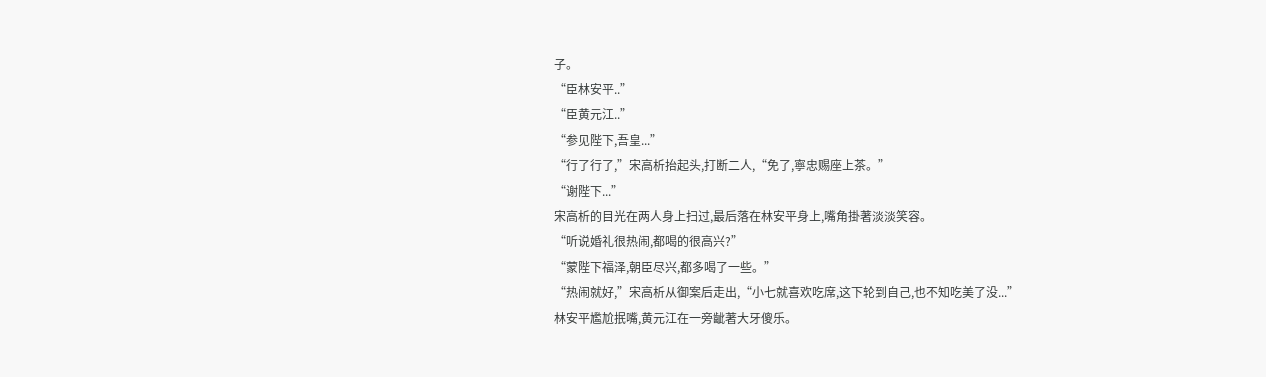子。
“臣林安平..”
“臣黄元江..”
“参见陛下,吾皇...”
“行了行了,”宋高析抬起头,打断二人,“免了,寧忠赐座上茶。”
“谢陛下...”
宋高析的目光在两人身上扫过,最后落在林安平身上,嘴角掛著淡淡笑容。
“听说婚礼很热闹,都喝的很高兴?”
“蒙陛下福泽,朝臣尽兴,都多喝了一些。”
“热闹就好,”宋高析从御案后走出,“小七就喜欢吃席,这下轮到自己,也不知吃美了没...”
林安平尷尬抿嘴,黄元江在一旁齜著大牙傻乐。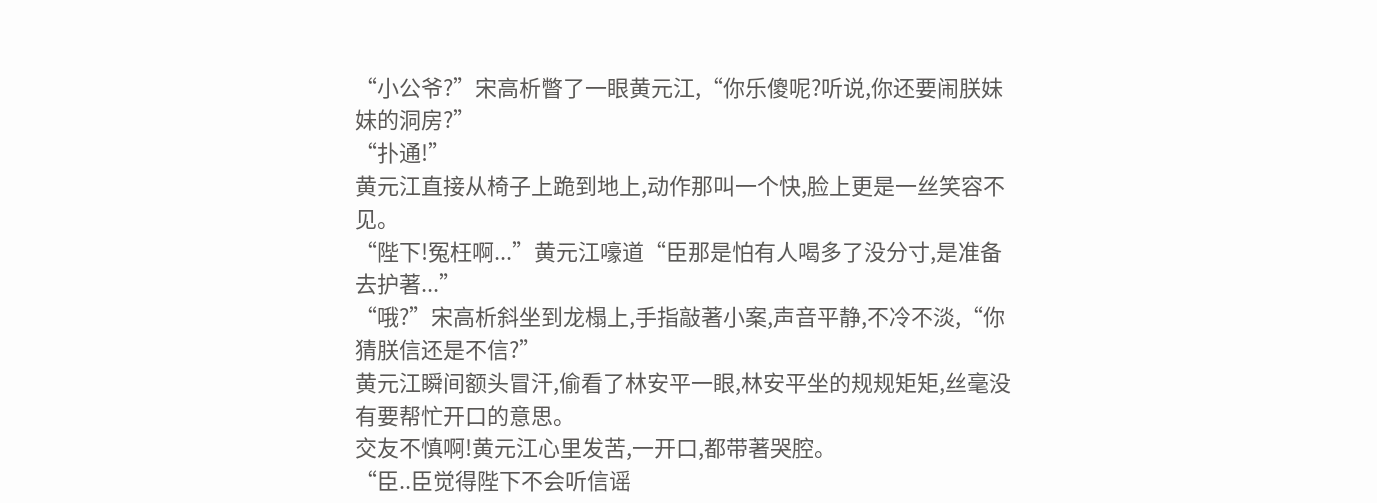“小公爷?”宋高析瞥了一眼黄元江,“你乐傻呢?听说,你还要闹朕妹妹的洞房?”
“扑通!”
黄元江直接从椅子上跪到地上,动作那叫一个快,脸上更是一丝笑容不见。
“陛下!冤枉啊...”黄元江嚎道“臣那是怕有人喝多了没分寸,是准备去护著...”
“哦?”宋高析斜坐到龙榻上,手指敲著小案,声音平静,不冷不淡,“你猜朕信还是不信?”
黄元江瞬间额头冒汗,偷看了林安平一眼,林安平坐的规规矩矩,丝毫没有要帮忙开口的意思。
交友不慎啊!黄元江心里发苦,一开口,都带著哭腔。
“臣..臣觉得陛下不会听信谣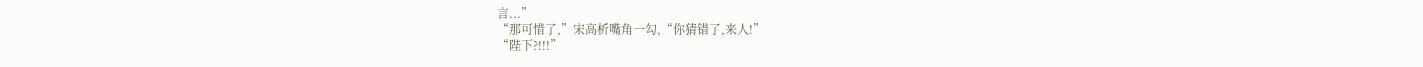言...”
“那可惜了,”宋高析嘴角一勾,“你猜错了,来人!”
“陛下?!!!”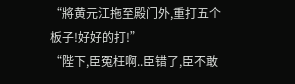“將黄元江拖至殿门外,重打五个板子!好好的打!”
“陛下,臣冤枉啊..臣错了,臣不敢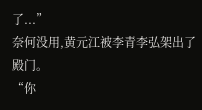了...”
奈何没用,黄元江被李青李弘架出了殿门。
“你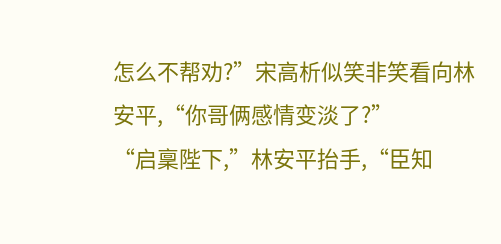怎么不帮劝?”宋高析似笑非笑看向林安平,“你哥俩感情变淡了?”
“启稟陛下,”林安平抬手,“臣知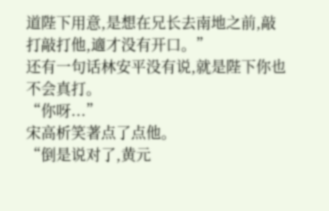道陛下用意,是想在兄长去南地之前,敲打敲打他,適才没有开口。”
还有一句话林安平没有说,就是陛下你也不会真打。
“你呀...”
宋高析笑著点了点他。
“倒是说对了,黄元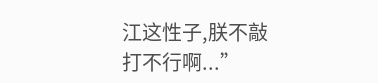江这性子,朕不敲打不行啊...”